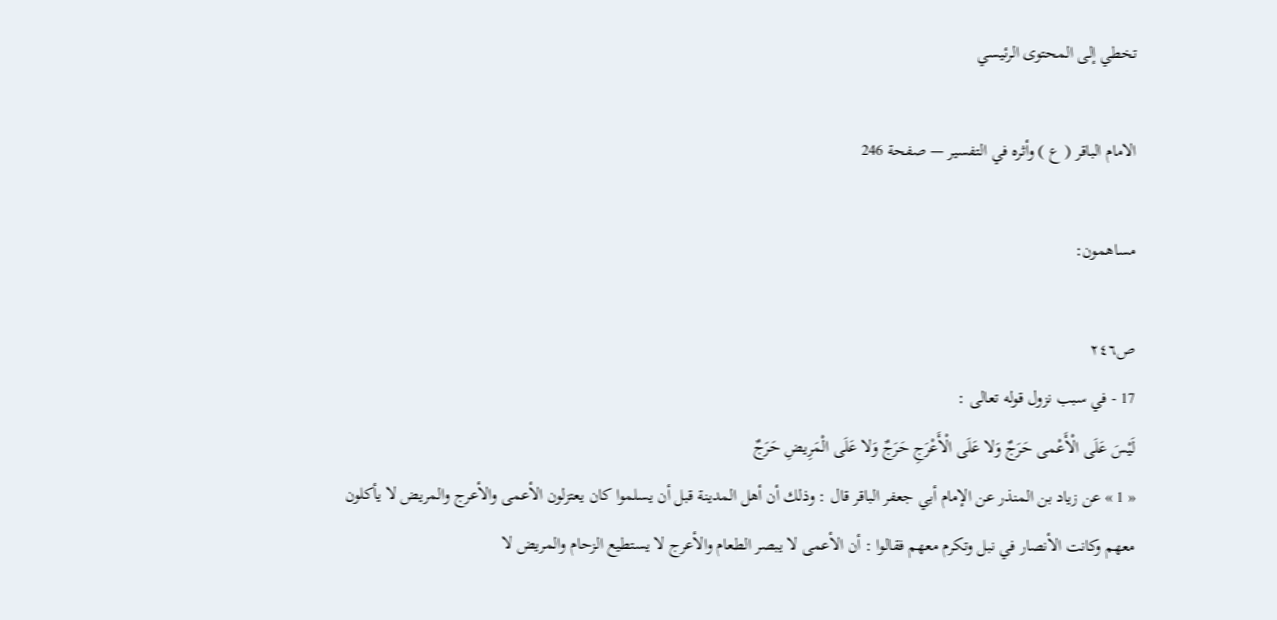تخطي إلى المحتوى الرئيسي

الامام الباقر ( ع ) وأثره في التفسير — صفحة 246

مساهمون:

ص٢٤٦
17 - في سبب نزول قوله تعالى :
لَيْسَ عَلَى الْأَعْمى حَرَجٌ وَلا عَلَى الْأَعْرَجِ حَرَجٌ وَلا عَلَى الْمَرِيضِ حَرَجٌ
« 1 » عن زياد بن المنذر عن الإمام أبي جعفر الباقر قال : وذلك أن أهل المدينة قبل أن يسلموا كان يعتزلون الأعمى والأعرج والمريض لا يأكلون معهم وكانت الأنصار في نبل وتكرم معهم فقالوا : أن الأعمى لا يبصر الطعام والأعرج لا يستطيع الزحام والمريض لا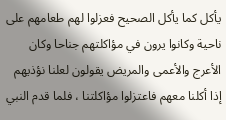يأكل كما يأكل الصحيح فعزلوا لهم طعامهم على ناحية وكانوا يرون في مؤاكلتهم جناحا وكان الأعرج والأعمى والمريض يقولون لعلنا نؤذيهم إذا أكلنا معهم فاعتزلوا مؤاكلتنا ، فلما قدم النبي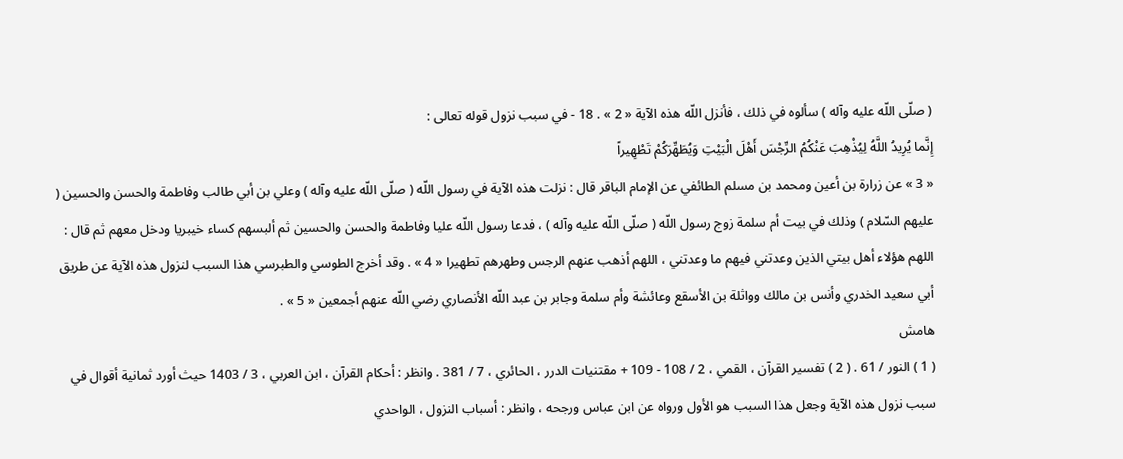( صلّى اللّه عليه وآله ) سألوه في ذلك ، فأنزل اللّه هذه الآية « 2 » . 18 - في سبب نزول قوله تعالى :
إِنَّما يُرِيدُ اللَّهُ لِيُذْهِبَ عَنْكُمُ الرِّجْسَ أَهْلَ الْبَيْتِ وَيُطَهِّرَكُمْ تَطْهِيراً
« 3 » عن زرارة بن أعين ومحمد بن مسلم الطائفي عن الإمام الباقر قال : نزلت هذه الآية في رسول اللّه ( صلّى اللّه عليه وآله ) وعلي بن أبي طالب وفاطمة والحسن والحسين ( عليهم السّلام ) وذلك في بيت أم سلمة زوج رسول اللّه ( صلّى اللّه عليه وآله ) ، فدعا رسول اللّه عليا وفاطمة والحسن والحسين ثم ألبسهم كساء خيبريا ودخل معهم ثم قال : اللهم هؤلاء أهل بيتي الذين وعدتني فيهم ما وعدتني ، اللهم أذهب عنهم الرجس وطهرهم تطهيرا « 4 » . وقد أخرج الطوسي والطبرسي هذا السبب لنزول هذه الآية عن طريق أبي سعيد الخدري وأنس بن مالك وواثلة بن الأسقع وعائشة وأم سلمة وجابر بن عبد اللّه الأنصاري رضي اللّه عنهم أجمعين « 5 » .
هامش
( 1 ) النور / 61 . ( 2 ) تفسير القرآن ، القمي ، 2 / 108 - 109 + مقتنيات الدرر ، الحائري ، 7 / 381 . وانظر : أحكام القرآن ، ابن العربي ، 3 / 1403 حيث أورد ثمانية أقوال في سبب نزول هذه الآية وجعل هذا السبب هو الأول ورواه عن ابن عباس ورجحه ، وانظر : أسباب النزول ، الواحدي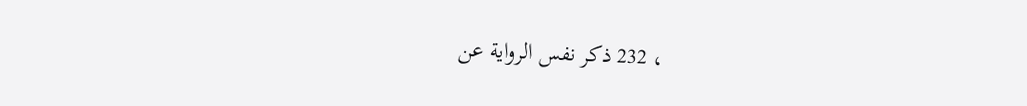، 232 ذكر نفس الرواية عن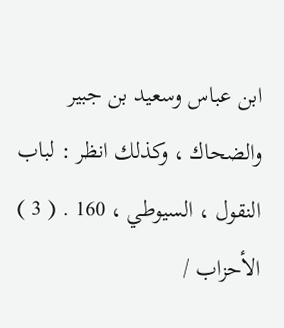ابن عباس وسعيد بن جبير والضحاك ، وكذلك انظر : لباب النقول ، السيوطي ، 160 . ( 3 ) الأحزاب /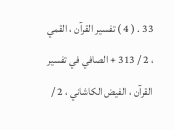33 . ( 4 ) تفسير القرآن ، القمي ، 2 / 313 + الصافي في تفسير القرآن ، الفيض الكاشاني ، 2 /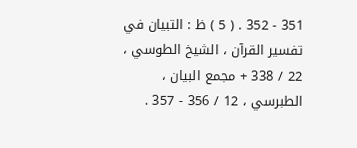351 - 352 . ( 5 ) ظ : التبيان في تفسير القرآن ، الشيخ الطوسي ، 22 / 338 + مجمع البيان ، الطبرسي ، 12 / 356 - 357 .